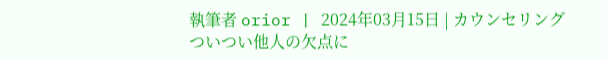執筆者 orior | 2024年03月15日 | カウンセリング
ついつい他人の欠点に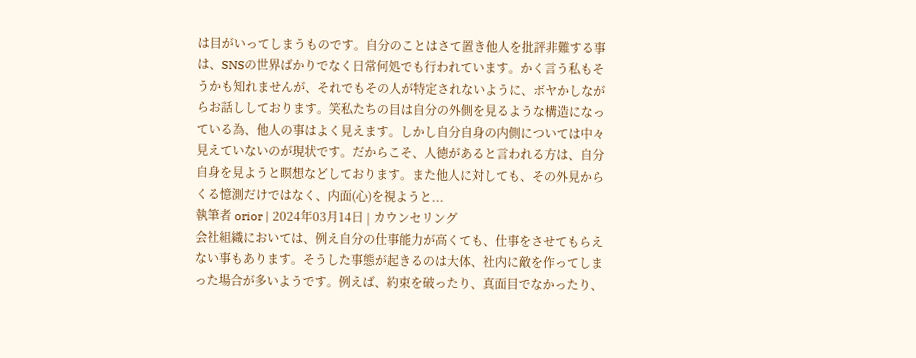は目がいってしまうものです。自分のことはさて置き他人を批評非難する事は、SNSの世界ばかりでなく日常何処でも行われています。かく言う私もそうかも知れませんが、それでもその人が特定されないように、ボヤかしながらお話ししております。笑私たちの目は自分の外側を見るような構造になっている為、他人の事はよく見えます。しかし自分自身の内側については中々見えていないのが現状です。だからこそ、人徳があると言われる方は、自分自身を見ようと瞑想などしております。また他人に対しても、その外見からくる憶測だけではなく、内面(心)を視ようと...
執筆者 orior | 2024年03月14日 | カウンセリング
会社組織においては、例え自分の仕事能力が高くても、仕事をさせてもらえない事もあります。そうした事態が起きるのは大体、社内に敵を作ってしまった場合が多いようです。例えば、約束を破ったり、真面目でなかったり、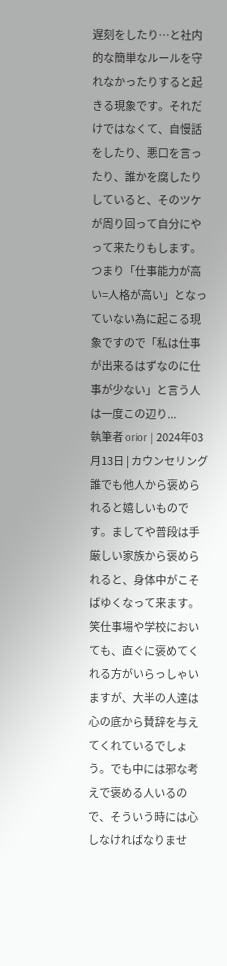遅刻をしたり…と社内的な簡単なルールを守れなかったりすると起きる現象です。それだけではなくて、自慢話をしたり、悪口を言ったり、誰かを腐したりしていると、そのツケが周り回って自分にやって来たりもします。つまり「仕事能力が高い=人格が高い」となっていない為に起こる現象ですので「私は仕事が出来るはずなのに仕事が少ない」と言う人は一度この辺り...
執筆者 orior | 2024年03月13日 | カウンセリング
誰でも他人から褒められると嬉しいものです。ましてや普段は手厳しい家族から褒められると、身体中がこそばゆくなって来ます。笑仕事場や学校においても、直ぐに褒めてくれる方がいらっしゃいますが、大半の人達は心の底から賛辞を与えてくれているでしょう。でも中には邪な考えで褒める人いるので、そういう時には心しなければなりませ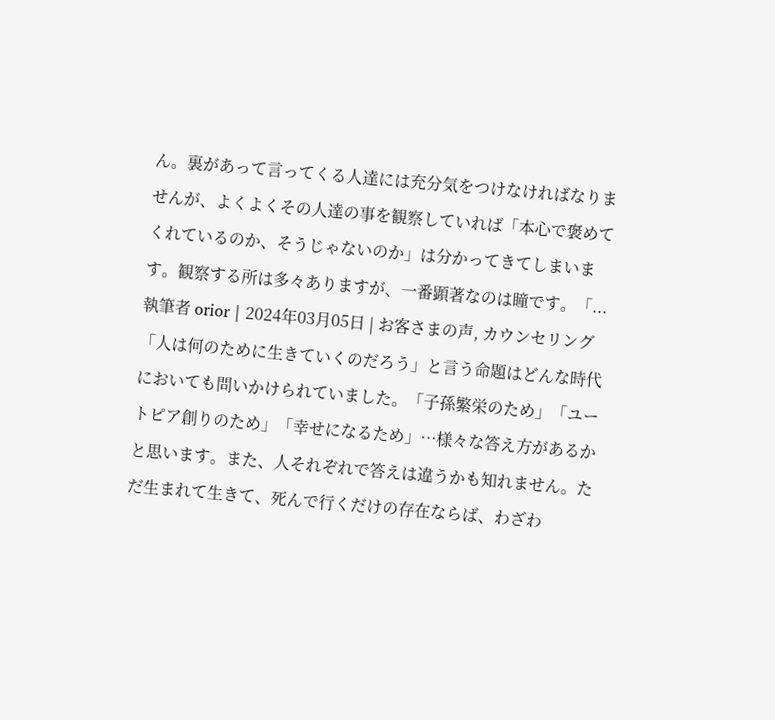ん。裏があって言ってくる人達には充分気をつけなければなりませんが、よくよくその人達の事を観察していれば「本心で褒めてくれているのか、そうじゃないのか」は分かってきてしまいます。観察する所は多々ありますが、一番顕著なのは瞳です。「...
執筆者 orior | 2024年03月05日 | お客さまの声, カウンセリング
「人は何のために生きていくのだろう」と言う命題はどんな時代においても問いかけられていました。「子孫繁栄のため」「ユートピア創りのため」「幸せになるため」…様々な答え方があるかと思います。また、人それぞれで答えは違うかも知れません。ただ生まれて生きて、死んで行くだけの存在ならば、わざわ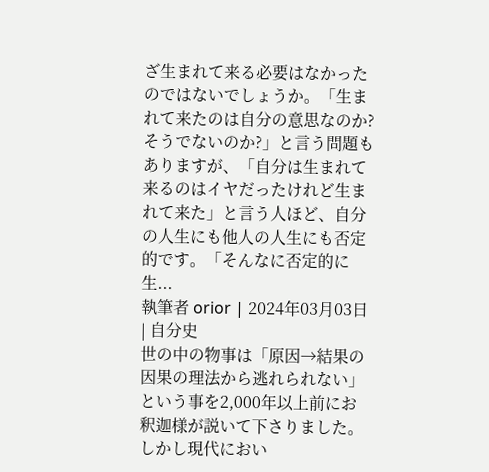ざ生まれて来る必要はなかったのではないでしょうか。「生まれて来たのは自分の意思なのか?そうでないのか?」と言う問題もありますが、「自分は生まれて来るのはイヤだったけれど生まれて来た」と言う人ほど、自分の人生にも他人の人生にも否定的です。「そんなに否定的に生...
執筆者 orior | 2024年03月03日 | 自分史
世の中の物事は「原因→結果の因果の理法から逃れられない」という事を2,000年以上前にお釈迦様が説いて下さりました。しかし現代におい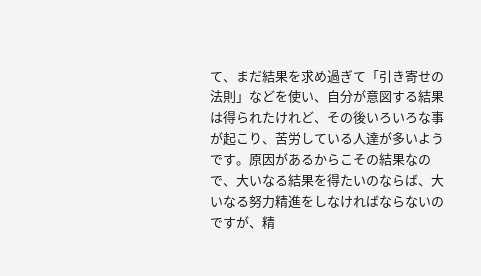て、まだ結果を求め過ぎて「引き寄せの法則」などを使い、自分が意図する結果は得られたけれど、その後いろいろな事が起こり、苦労している人達が多いようです。原因があるからこその結果なので、大いなる結果を得たいのならば、大いなる努力精進をしなければならないのですが、精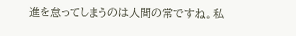進を怠ってしまうのは人間の常ですね。私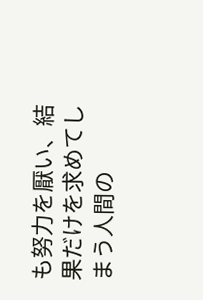も努力を厭い、結果だけを求めてしまう人間の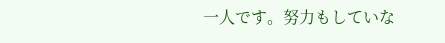一人です。努力もしていな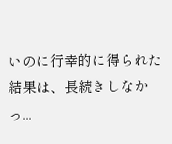いのに行幸的に得られた結果は、長続きしなかっ...